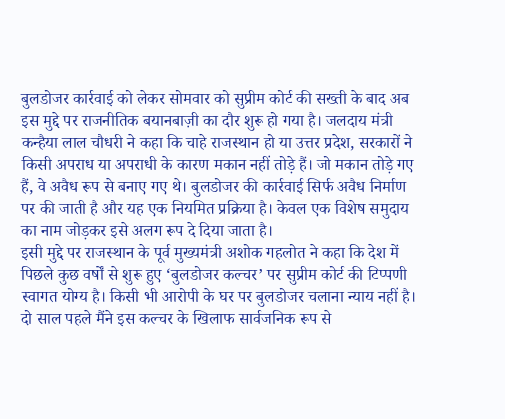बुलडोजर कार्रवाई को लेकर सोमवार को सुप्रीम कोर्ट की सख्ती के बाद अब इस मुद्दे पर राजनीतिक बयानबाज़ी का दौर शुरू हो गया है। जलदाय मंत्री कन्हैया लाल चौधरी ने कहा कि चाहे राजस्थान हो या उत्तर प्रदेश, सरकारों ने किसी अपराध या अपराधी के कारण मकान नहीं तोड़े हैं। जो मकान तोड़े गए हैं, वे अवैध रूप से बनाए गए थे। बुलडोजर की कार्रवाई सिर्फ अवैध निर्माण पर की जाती है और यह एक नियमित प्रक्रिया है। केवल एक विशेष समुदाय का नाम जोड़कर इसे अलग रूप दे दिया जाता है।
इसी मुद्दे पर राजस्थान के पूर्व मुख्यमंत्री अशोक गहलोत ने कहा कि देश में पिछले कुछ वर्षों से शुरू हुए ‘बुलडोजर कल्चर’ पर सुप्रीम कोर्ट की टिप्पणी स्वागत योग्य है। किसी भी आरोपी के घर पर बुलडोजर चलाना न्याय नहीं है। दो साल पहले मैंने इस कल्चर के खिलाफ सार्वजनिक रूप से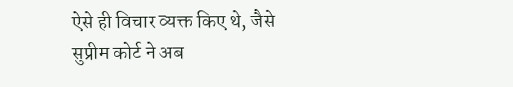ऐसे ही विचार व्यक्त किए थे, जैसे सुप्रीम कोर्ट ने अब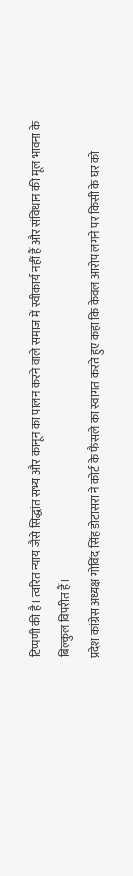टिप्पणी की है। त्वरित न्याय जैसे सिद्धांत सभ्य और कानून का पालन करने वाले समाज में स्वीकार्य नहीं हैं और संविधान की मूल भावना के बिल्कुल विपरीत हैं।
प्रदेश कांग्रेस अध्यक्ष गोविंद सिंह डोटासरा ने कोर्ट के फैसले का स्वागत करते हुए कहा कि केवल आरोप लगने पर किसी के घर को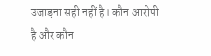उजाड़ना सही नहीं है। कौन आरोपी है और कौन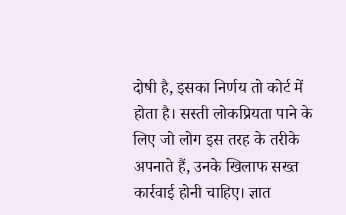दोषी है, इसका निर्णय तो कोर्ट में होता है। सस्ती लोकप्रियता पाने के लिए जो लोग इस तरह के तरीके अपनाते हैं, उनके खिलाफ सख्त कार्रवाई होनी चाहिए। ज्ञात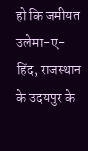हो कि जमीयत उलेमा-ए-हिंद, राजस्थान के उदयपुर के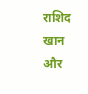राशिद खान और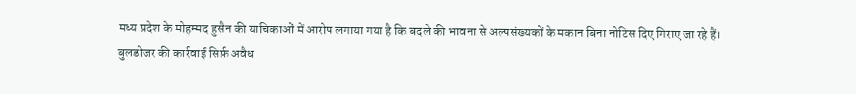मध्य प्रदेश के मोहम्मद हुसैन की याचिकाओं में आरोप लगाया गया है कि बदले की भावना से अल्पसंख्यकों के मकान बिना नोटिस दिए गिराए जा रहे हैं।
बुलडोजर की कार्रवाई सिर्फ़ अवैध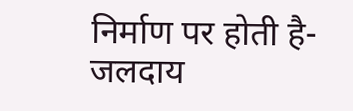निर्माण पर होती है-जलदाय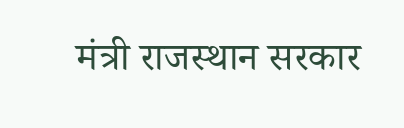मंत्री राजस्थान सरकार